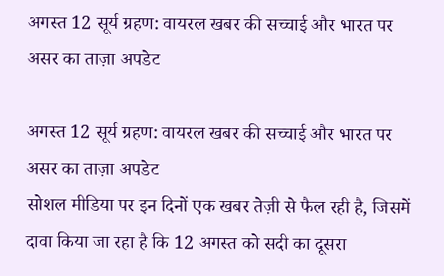अगस्त 12 सूर्य ग्रहण: वायरल खबर की सच्चाई और भारत पर असर का ताज़ा अपडेट

अगस्त 12 सूर्य ग्रहण: वायरल खबर की सच्चाई और भारत पर असर का ताज़ा अपडेट
सोशल मीडिया पर इन दिनों एक खबर तेज़ी से फैल रही है, जिसमें दावा किया जा रहा है कि 12 अगस्त को सदी का दूसरा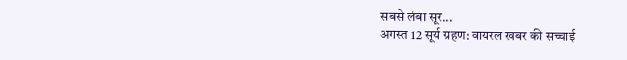सबसे लंबा सूर...
अगस्त 12 सूर्य ग्रहण: वायरल खबर की सच्चाई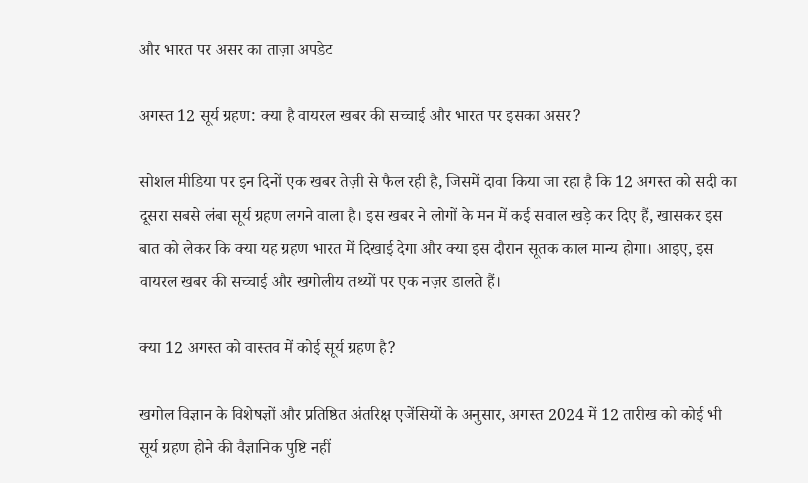और भारत पर असर का ताज़ा अपडेट

अगस्त 12 सूर्य ग्रहण: क्या है वायरल खबर की सच्चाई और भारत पर इसका असर?

सोशल मीडिया पर इन दिनों एक खबर तेज़ी से फैल रही है, जिसमें दावा किया जा रहा है कि 12 अगस्त को सदी का दूसरा सबसे लंबा सूर्य ग्रहण लगने वाला है। इस खबर ने लोगों के मन में कई सवाल खड़े कर दिए हैं, खासकर इस बात को लेकर कि क्या यह ग्रहण भारत में दिखाई देगा और क्या इस दौरान सूतक काल मान्य होगा। आइए, इस वायरल खबर की सच्चाई और खगोलीय तथ्यों पर एक नज़र डालते हैं।

क्या 12 अगस्त को वास्तव में कोई सूर्य ग्रहण है?

खगोल विज्ञान के विशेषज्ञों और प्रतिष्ठित अंतरिक्ष एजेंसियों के अनुसार, अगस्त 2024 में 12 तारीख को कोई भी सूर्य ग्रहण होने की वैज्ञानिक पुष्टि नहीं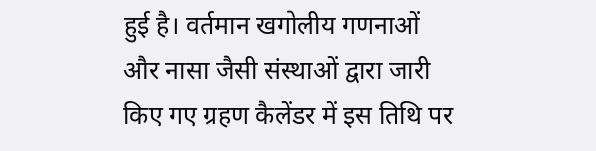हुई है। वर्तमान खगोलीय गणनाओं और नासा जैसी संस्थाओं द्वारा जारी किए गए ग्रहण कैलेंडर में इस तिथि पर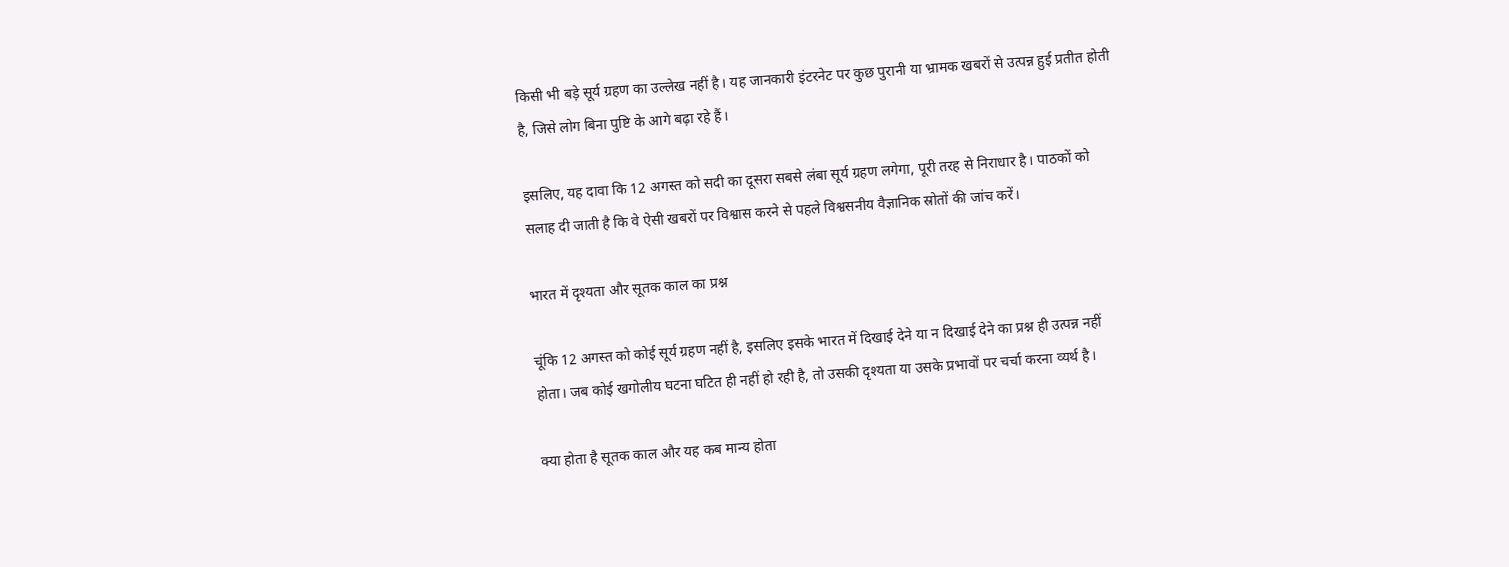किसी भी बड़े सूर्य ग्रहण का उल्लेख नहीं है। यह जानकारी इंटरनेट पर कुछ पुरानी या भ्रामक खबरों से उत्पन्न हुई प्रतीत होती है, जिसे लोग बिना पुष्टि के आगे बढ़ा रहे हैं।

इसलिए, यह दावा कि 12 अगस्त को सदी का दूसरा सबसे लंबा सूर्य ग्रहण लगेगा, पूरी तरह से निराधार है। पाठकों को सलाह दी जाती है कि वे ऐसी खबरों पर विश्वास करने से पहले विश्वसनीय वैज्ञानिक स्रोतों की जांच करें।

भारत में दृश्यता और सूतक काल का प्रश्न

चूंकि 12 अगस्त को कोई सूर्य ग्रहण नहीं है, इसलिए इसके भारत में दिखाई देने या न दिखाई देने का प्रश्न ही उत्पन्न नहीं होता। जब कोई खगोलीय घटना घटित ही नहीं हो रही है, तो उसकी दृश्यता या उसके प्रभावों पर चर्चा करना व्यर्थ है।

क्या होता है सूतक काल और यह कब मान्य होता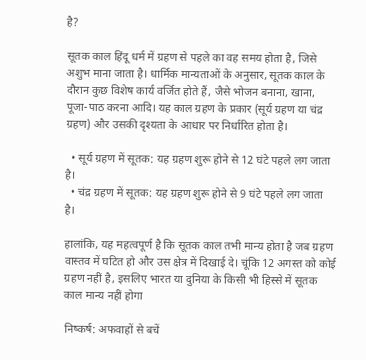है?

सूतक काल हिंदू धर्म में ग्रहण से पहले का वह समय होता है, जिसे अशुभ माना जाता है। धार्मिक मान्यताओं के अनुसार, सूतक काल के दौरान कुछ विशेष कार्य वर्जित होते हैं, जैसे भोजन बनाना, खाना, पूजा-पाठ करना आदि। यह काल ग्रहण के प्रकार (सूर्य ग्रहण या चंद्र ग्रहण) और उसकी दृश्यता के आधार पर निर्धारित होता है।

  • सूर्य ग्रहण में सूतक: यह ग्रहण शुरू होने से 12 घंटे पहले लग जाता है।
  • चंद्र ग्रहण में सूतक: यह ग्रहण शुरू होने से 9 घंटे पहले लग जाता है।

हालांकि, यह महत्वपूर्ण है कि सूतक काल तभी मान्य होता है जब ग्रहण वास्तव में घटित हो और उस क्षेत्र में दिखाई दे। चूंकि 12 अगस्त को कोई ग्रहण नहीं है, इसलिए भारत या दुनिया के किसी भी हिस्से में सूतक काल मान्य नहीं होगा

निष्कर्ष: अफवाहों से बचें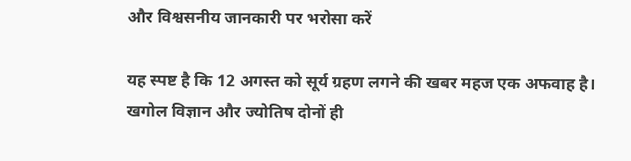और विश्वसनीय जानकारी पर भरोसा करें

यह स्पष्ट है कि 12 अगस्त को सूर्य ग्रहण लगने की खबर महज एक अफवाह है। खगोल विज्ञान और ज्योतिष दोनों ही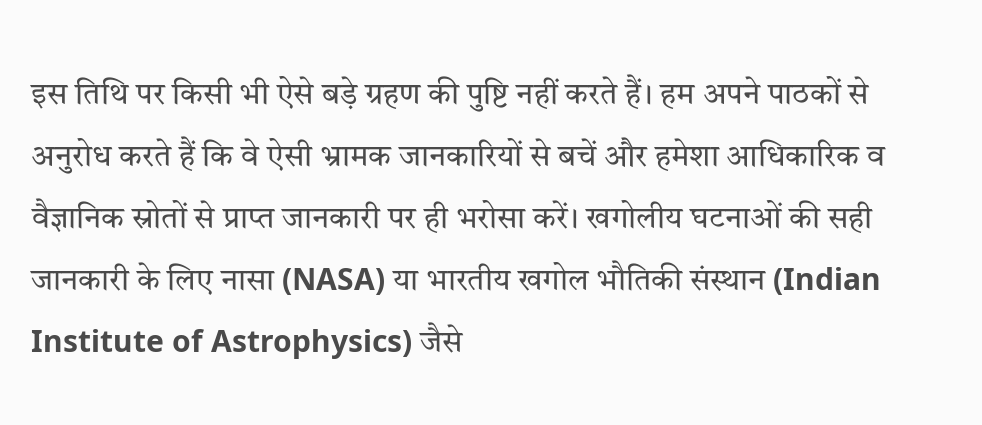इस तिथि पर किसी भी ऐसे बड़े ग्रहण की पुष्टि नहीं करते हैं। हम अपने पाठकों से अनुरोध करते हैं कि वे ऐसी भ्रामक जानकारियों से बचें और हमेशा आधिकारिक व वैज्ञानिक स्रोतों से प्राप्त जानकारी पर ही भरोसा करें। खगोलीय घटनाओं की सही जानकारी के लिए नासा (NASA) या भारतीय खगोल भौतिकी संस्थान (Indian Institute of Astrophysics) जैसे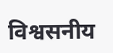विश्वसनीय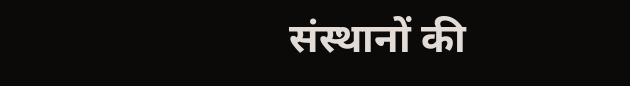संस्थानों की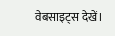वेबसाइट्स देखें।